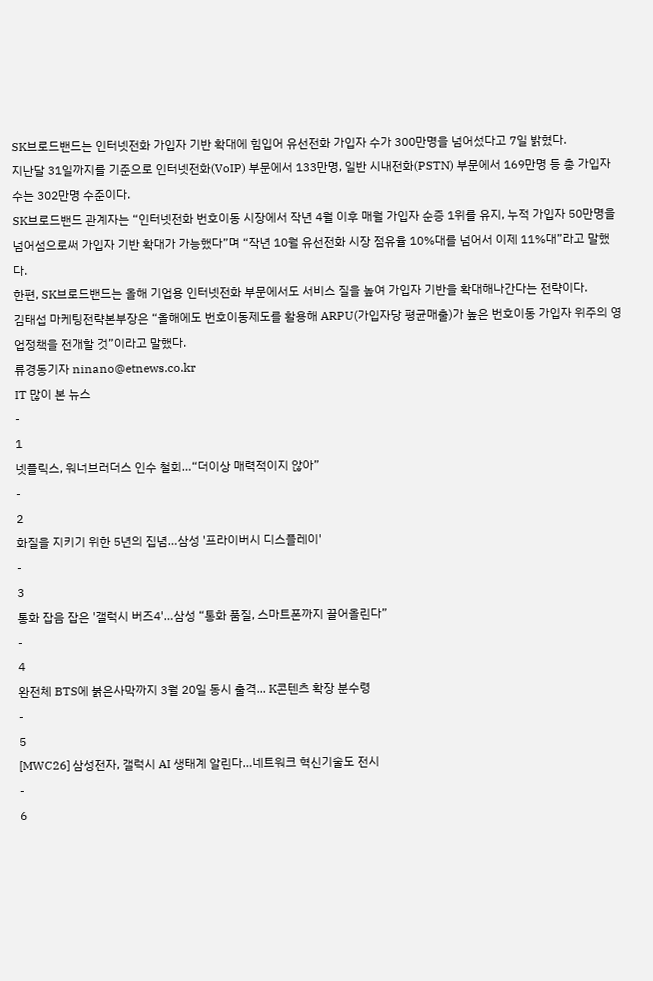SK브로드밴드는 인터넷전화 가입자 기반 확대에 힘입어 유선전화 가입자 수가 300만명을 넘어섰다고 7일 밝혔다.
지난달 31일까지를 기준으로 인터넷전화(VoIP) 부문에서 133만명, 일반 시내전화(PSTN) 부문에서 169만명 등 총 가입자 수는 302만명 수준이다.
SK브로드밴드 관계자는 “인터넷전화 번호이동 시장에서 작년 4월 이후 매월 가입자 순증 1위를 유지, 누적 가입자 50만명을 넘어섬으로써 가입자 기반 확대가 가능했다”며 “작년 10월 유선전화 시장 점유율 10%대를 넘어서 이제 11%대”라고 말했다.
한편, SK브로드밴드는 올해 기업용 인터넷전화 부문에서도 서비스 질을 높여 가입자 기반을 확대해나간다는 전략이다.
김태섭 마케팅전략본부장은 “올해에도 번호이동제도를 활용해 ARPU(가입자당 평균매출)가 높은 번호이동 가입자 위주의 영업정책을 전개할 것”이라고 말했다.
류경동기자 ninano@etnews.co.kr
IT 많이 본 뉴스
-
1
넷플릭스, 워너브러더스 인수 철회…“더이상 매력적이지 않아”
-
2
화질을 지키기 위한 5년의 집념…삼성 '프라이버시 디스플레이'
-
3
통화 잡음 잡은 '갤럭시 버즈4'…삼성 “통화 품질, 스마트폰까지 끌어올린다”
-
4
완전체 BTS에 붉은사막까지 3월 20일 동시 출격... K콘텐츠 확장 분수령
-
5
[MWC26] 삼성전자, 갤럭시 AI 생태계 알린다…네트워크 혁신기술도 전시
-
6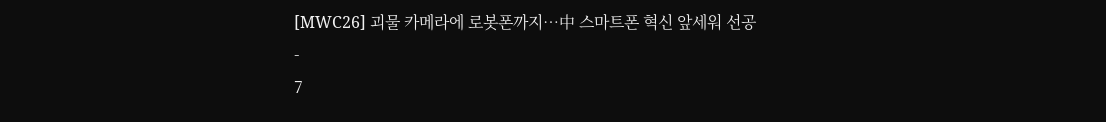[MWC26] 괴물 카메라에 로봇폰까지…中 스마트폰 혁신 앞세워 선공
-
7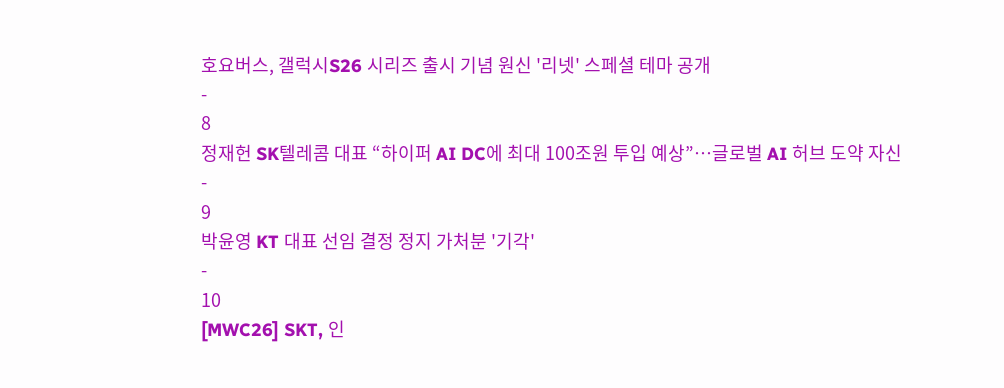호요버스, 갤럭시S26 시리즈 출시 기념 원신 '리넷' 스페셜 테마 공개
-
8
정재헌 SK텔레콤 대표 “하이퍼 AI DC에 최대 100조원 투입 예상”…글로벌 AI 허브 도약 자신
-
9
박윤영 KT 대표 선임 결정 정지 가처분 '기각'
-
10
[MWC26] SKT, 인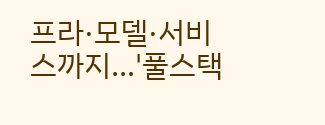프라·모델·서비스까지…'풀스택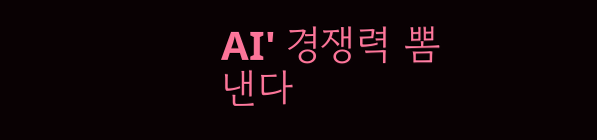AI' 경쟁력 뽐낸다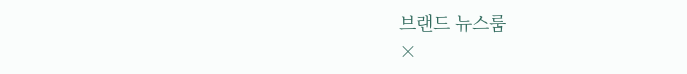브랜드 뉴스룸
×